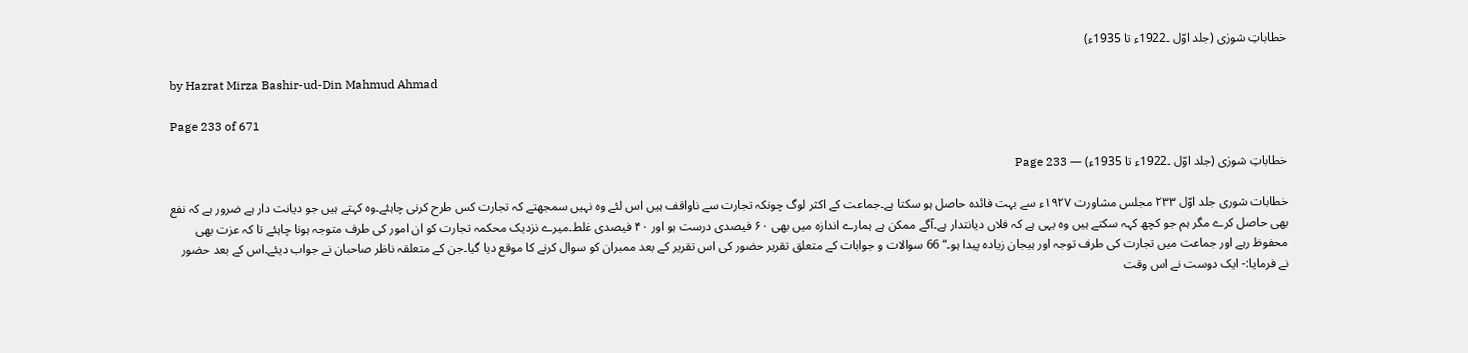خطاباتِ شورٰی (جلد اوّل ۔1922ء تا 1935ء)

by Hazrat Mirza Bashir-ud-Din Mahmud Ahmad

Page 233 of 671

خطاباتِ شورٰی (جلد اوّل ۔1922ء تا 1935ء) — Page 233

خطابات شوری جلد اوّل ۲۳۳ مجلس مشاورت ۱۹۲۷ء سے بہت فائدہ حاصل ہو سکتا ہے۔جماعت کے اکثر لوگ چونکہ تجارت سے ناواقف ہیں اس لئے وہ نہیں سمجھتے کہ تجارت کس طرح کرنی چاہئے۔وہ کہتے ہیں جو دیانت دار ہے ضرور ہے کہ نفع بھی حاصل کرے مگر ہم جو کچھ کہہ سکتے ہیں وہ یہی ہے کہ فلاں دیانتدار ہے۔آگے ممکن ہے ہمارے اندازہ میں بھی ۶۰ فیصدی درست ہو اور ۴۰ فیصدی غلط۔میرے نزدیک محکمہ تجارت کو ان امور کی طرف متوجہ ہونا چاہئے تا کہ عزت بھی محفوظ رہے اور جماعت میں تجارت کی طرف توجہ اور ہیجان زیادہ پیدا ہو۔“ 66 سوالات و جوابات کے متعلق تقریر حضور کی اس تقریر کے بعد ممبران کو سوال کرنے کا موقع دیا گیا۔جن کے متعلقہ ناظر صاحبان نے جواب دیئے۔اس کے بعد حضور نے فرمایا:- ایک دوست نے اس وقت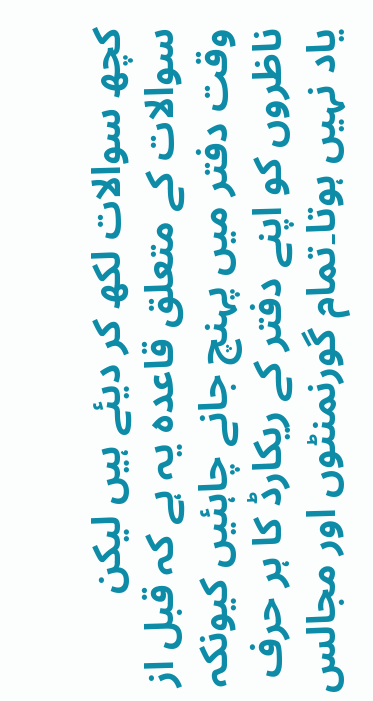کچھ سوالات لکھ کر دیئے ہیں لیکن سوالات کے متعلق قاعدہ یہ ہے کہ قبل از وقت دفتر میں پہنچ جانے چاہئیں کیونکہ ناظروں کو اپنے دفتر کے ریکارڈ کا ہر حرف یاد نہیں ہوتا۔تمام گورنمنٹوں اور مجالس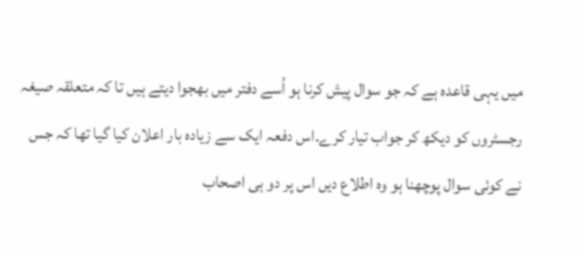میں یہی قاعدہ ہے کہ جو سوال پیش کرنا ہو اُسے دفتر میں بھجوا دیتے ہیں تا کہ متعلقہ صیغہ رجسٹروں کو دیکھ کر جواب تیار کرے۔اس دفعہ ایک سے زیادہ بار اعلان کیا گیا تھا کہ جس نے کوئی سوال پوچھنا ہو وہ اطلاع دیں اس پر دو ہی اصحاب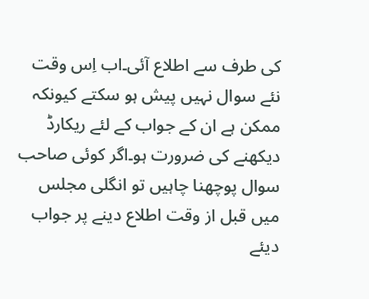کی طرف سے اطلاع آئی۔اب اِس وقت نئے سوال نہیں پیش ہو سکتے کیونکہ ممکن ہے ان کے جواب کے لئے ریکارڈ دیکھنے کی ضرورت ہو۔اگر کوئی صاحب سوال پوچھنا چاہیں تو انگلی مجلس میں قبل از وقت اطلاع دینے پر جواب دیئے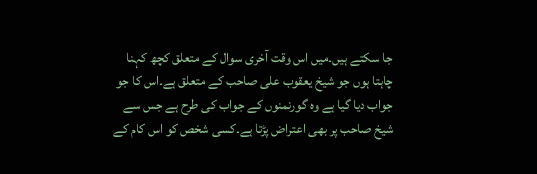جا سکتے ہیں۔میں اس وقت آخری سوال کے متعلق کچھ کہنا چاہتا ہوں جو شیخ یعقوب علی صاحب کے متعلق ہے۔اس کا جو جواب دیا گیا ہے وہ گورنمنوں کے جواب کی طرح ہے جس سے شیخ صاحب پر بھی اعتراض پڑتا ہے۔کسی شخص کو اس کام کے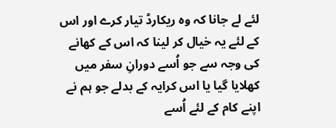لئے لے جانا کہ وہ ریکارڈ تیار کرے اور اس کے لئے یہ خیال کر لینا کہ اس کے کھانے کی وجہ سے جو اُسے دورانِ سفر میں کھلایا گیا یا اس کرایہ کے بدلے جو ہم نے اپنے کام کے لئے اُسے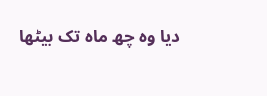دیا وہ چھ ماہ تک بیٹھا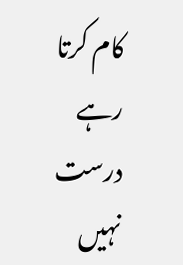کام کرتا رہے درست نہیں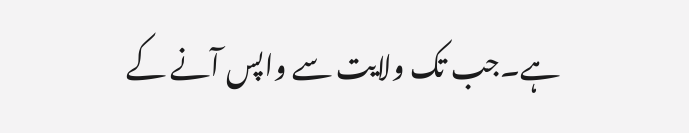ہے۔جب تک ولایت سے واپس آنے کے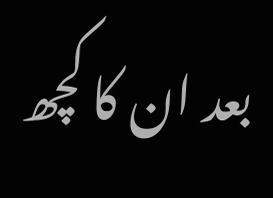بعد ان کا کچھ